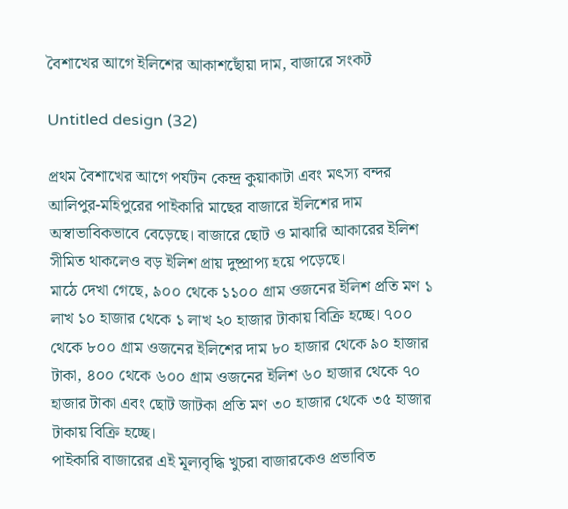বৈশাখের আগে ইলিশের আকাশছোঁয়া দাম, বাজারে সংকট

Untitled design (32)

প্রথম বৈশাখের আগে পর্যটন কেন্দ্র কুয়াকাটা এবং মৎস্য বন্দর আলিপুর-মহিপুরের পাইকারি মাছের বাজারে ইলিশের দাম অস্বাভাবিকভাবে বেড়েছে। বাজারে ছোট ও মাঝারি আকারের ইলিশ সীমিত থাকলেও বড় ইলিশ প্রায় দুষ্প্রাপ্য হয়ে পড়েছে।
মাঠে দেখা গেছে, ৯০০ থেকে ১১০০ গ্রাম ওজনের ইলিশ প্রতি মণ ১ লাখ ১০ হাজার থেকে ১ লাখ ২০ হাজার টাকায় বিক্রি হচ্ছে। ৭০০ থেকে ৮০০ গ্রাম ওজনের ইলিশের দাম ৮০ হাজার থেকে ৯০ হাজার টাকা, ৪০০ থেকে ৬০০ গ্রাম ওজনের ইলিশ ৬০ হাজার থেকে ৭০ হাজার টাকা এবং ছোট জাটকা প্রতি মণ ৩০ হাজার থেকে ৩৫ হাজার টাকায় বিক্রি হচ্ছে।
পাইকারি বাজারের এই মূল্যবৃদ্ধি খুচরা বাজারকেও প্রভাবিত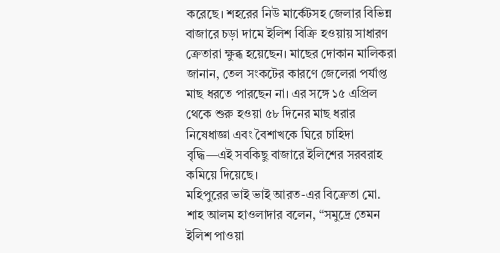করেছে। শহরের নিউ মার্কেটসহ জেলার বিভিন্ন বাজারে চড়া দামে ইলিশ বিক্রি হওয়ায় সাধারণ ক্রেতারা ক্ষুব্ধ হয়েছেন। মাছের দোকান মালিকরা জানান, তেল সংকটের কারণে জেলেরা পর্যাপ্ত মাছ ধরতে পারছেন না। এর সঙ্গে ১৫ এপ্রিল থেকে শুরু হওয়া ৫৮ দিনের মাছ ধরার নিষেধাজ্ঞা এবং বৈশাখকে ঘিরে চাহিদা বৃদ্ধি—এই সবকিছু বাজারে ইলিশের সরবরাহ কমিয়ে দিয়েছে।
মহিপুরের ভাই ভাই আরত-এর বিক্রেতা মো. শাহ আলম হাওলাদার বলেন, “সমুদ্রে তেমন ইলিশ পাওয়া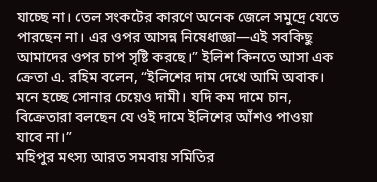যাচ্ছে না। তেল সংকটের কারণে অনেক জেলে সমুদ্রে যেতে পারছেন না। এর ওপর আসন্ন নিষেধাজ্ঞা—এই সবকিছু আমাদের ওপর চাপ সৃষ্টি করছে।” ইলিশ কিনতে আসা এক ক্রেতা এ. রহিম বলেন, “ইলিশের দাম দেখে আমি অবাক। মনে হচ্ছে সোনার চেয়েও দামী। যদি কম দামে চান, বিক্রেতারা বলছেন যে ওই দামে ইলিশের আঁশও পাওয়া যাবে না।”
মহিপুর মৎস্য আরত সমবায় সমিতির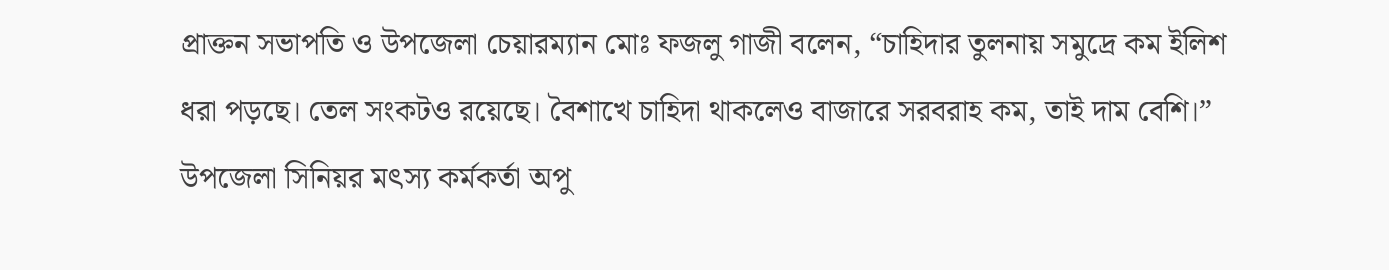প্রাক্তন সভাপতি ও উপজেলা চেয়ারম্যান মোঃ ফজলু গাজী বলেন, “চাহিদার তুলনায় সমুদ্রে কম ইলিশ ধরা পড়ছে। তেল সংকটও রয়েছে। বৈশাখে চাহিদা থাকলেও বাজারে সরবরাহ কম, তাই দাম বেশি।” উপজেলা সিনিয়র মৎস্য কর্মকর্তা অপু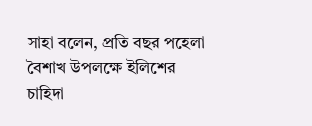সাহা বলেন, প্রতি বছর পহেলা বৈশাখ উপলক্ষে ইলিশের চাহিদা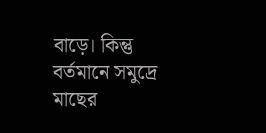বাড়ে। কিন্তু বর্তমানে সমুদ্রে মাছের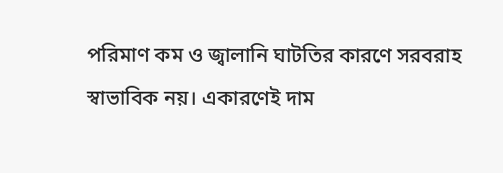পরিমাণ কম ও জ্বালানি ঘাটতির কারণে সরবরাহ স্বাভাবিক নয়। একারণেই দাম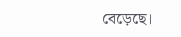বেড়েছে।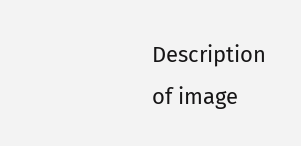Description of image